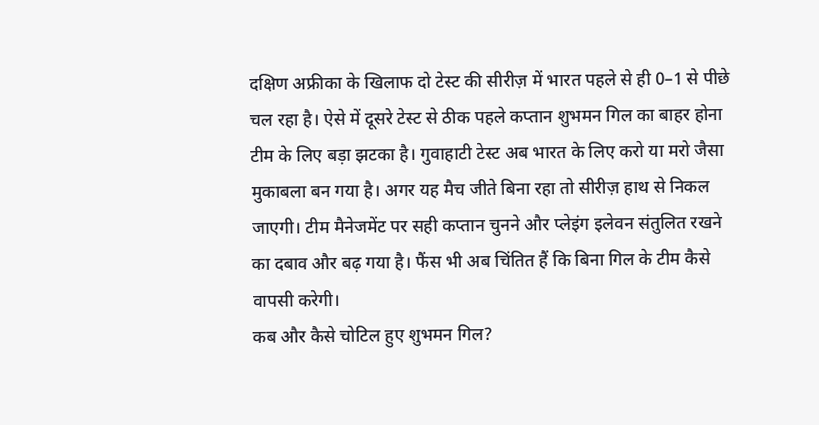दक्षिण अफ्रीका के खिलाफ दो टेस्ट की सीरीज़ में भारत पहले से ही 0–1 से पीछे चल रहा है। ऐसे में दूसरे टेस्ट से ठीक पहले कप्तान शुभमन गिल का बाहर होना टीम के लिए बड़ा झटका है। गुवाहाटी टेस्ट अब भारत के लिए करो या मरो जैसा मुकाबला बन गया है। अगर यह मैच जीते बिना रहा तो सीरीज़ हाथ से निकल जाएगी। टीम मैनेजमेंट पर सही कप्तान चुनने और प्लेइंग इलेवन संतुलित रखने का दबाव और बढ़ गया है। फैंस भी अब चिंतित हैं कि बिना गिल के टीम कैसे वापसी करेगी।
कब और कैसे चोटिल हुए शुभमन गिल?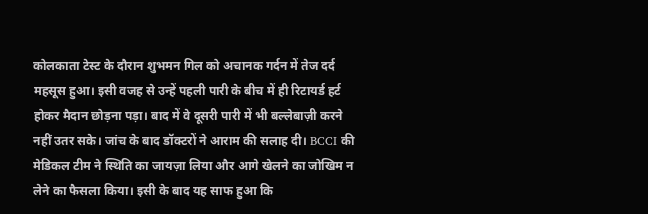कोलकाता टेस्ट के दौरान शुभमन गिल को अचानक गर्दन में तेज दर्द महसूस हुआ। इसी वजह से उन्हें पहली पारी के बीच में ही रिटायर्ड हर्ट होकर मैदान छोड़ना पड़ा। बाद में वे दूसरी पारी में भी बल्लेबाज़ी करने नहीं उतर सके। जांच के बाद डॉक्टरों ने आराम की सलाह दी। BCCI की मेडिकल टीम ने स्थिति का जायज़ा लिया और आगे खेलने का जोखिम न लेने का फैसला किया। इसी के बाद यह साफ हुआ कि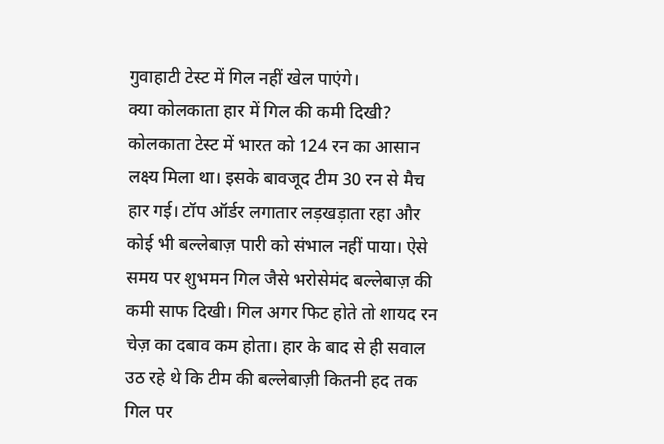गुवाहाटी टेस्ट में गिल नहीं खेल पाएंगे।
क्या कोलकाता हार में गिल की कमी दिखी?
कोलकाता टेस्ट में भारत को 124 रन का आसान लक्ष्य मिला था। इसके बावजूद टीम 30 रन से मैच हार गई। टॉप ऑर्डर लगातार लड़खड़ाता रहा और कोई भी बल्लेबाज़ पारी को संभाल नहीं पाया। ऐसे समय पर शुभमन गिल जैसे भरोसेमंद बल्लेबाज़ की कमी साफ दिखी। गिल अगर फिट होते तो शायद रन चेज़ का दबाव कम होता। हार के बाद से ही सवाल उठ रहे थे कि टीम की बल्लेबाज़ी कितनी हद तक गिल पर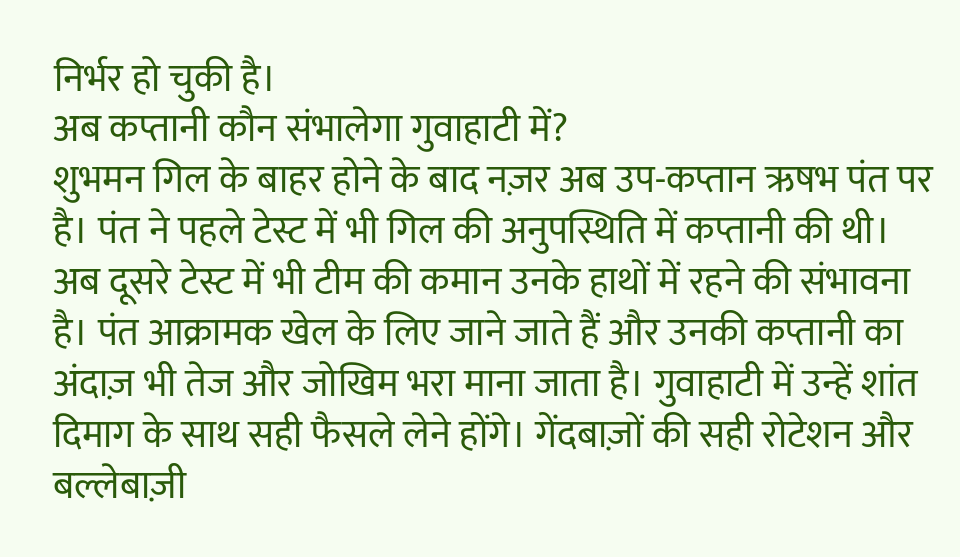निर्भर हो चुकी है।
अब कप्तानी कौन संभालेगा गुवाहाटी में?
शुभमन गिल के बाहर होने के बाद नज़र अब उप-कप्तान ऋषभ पंत पर है। पंत ने पहले टेस्ट में भी गिल की अनुपस्थिति में कप्तानी की थी। अब दूसरे टेस्ट में भी टीम की कमान उनके हाथों में रहने की संभावना है। पंत आक्रामक खेल के लिए जाने जाते हैं और उनकी कप्तानी का अंदाज़ भी तेज और जोखिम भरा माना जाता है। गुवाहाटी में उन्हें शांत दिमाग के साथ सही फैसले लेने होंगे। गेंदबाज़ों की सही रोटेशन और बल्लेबाज़ी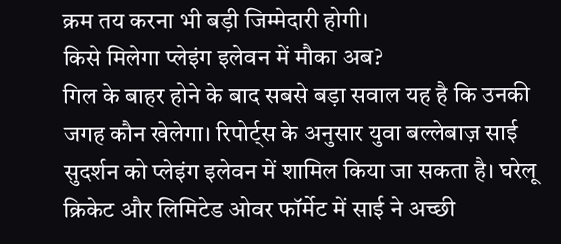क्रम तय करना भी बड़ी जिम्मेदारी होगी।
किसे मिलेगा प्लेइंग इलेवन में मौका अब?
गिल के बाहर होने के बाद सबसे बड़ा सवाल यह है कि उनकी जगह कौन खेलेगा। रिपोर्ट्स के अनुसार युवा बल्लेबाज़ साई सुदर्शन को प्लेइंग इलेवन में शामिल किया जा सकता है। घरेलू क्रिकेट और लिमिटेड ओवर फॉर्मेट में साई ने अच्छी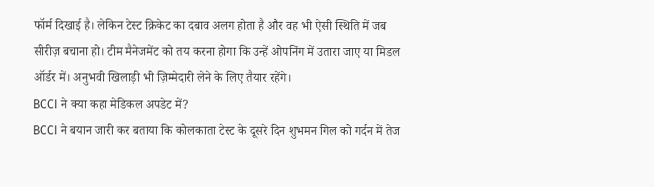फॉर्म दिखाई है। लेकिन टेस्ट क्रिकेट का दबाव अलग होता है और वह भी ऐसी स्थिति में जब सीरीज़ बचाना हो। टीम मैनेजमेंट को तय करना होगा कि उन्हें ओपनिंग में उतारा जाए या मिडल ऑर्डर में। अनुभवी खिलाड़ी भी ज़िम्मेदारी लेने के लिए तैयार रहेंगे।
BCCI ने क्या कहा मेडिकल अपडेट में?
BCCI ने बयान जारी कर बताया कि कोलकाता टेस्ट के दूसरे दिन शुभमन गिल को गर्दन में तेज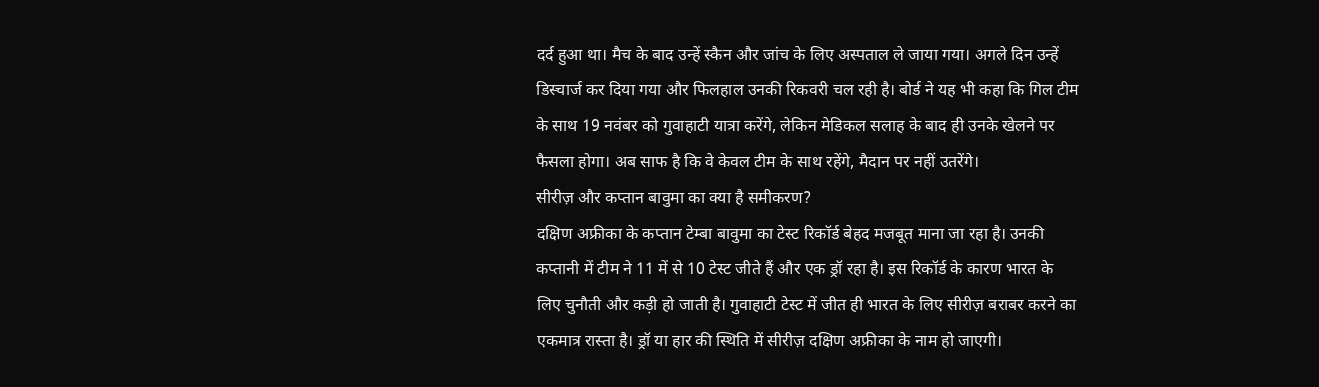दर्द हुआ था। मैच के बाद उन्हें स्कैन और जांच के लिए अस्पताल ले जाया गया। अगले दिन उन्हें डिस्चार्ज कर दिया गया और फिलहाल उनकी रिकवरी चल रही है। बोर्ड ने यह भी कहा कि गिल टीम के साथ 19 नवंबर को गुवाहाटी यात्रा करेंगे, लेकिन मेडिकल सलाह के बाद ही उनके खेलने पर फैसला होगा। अब साफ है कि वे केवल टीम के साथ रहेंगे, मैदान पर नहीं उतरेंगे।
सीरीज़ और कप्तान बावुमा का क्या है समीकरण?
दक्षिण अफ्रीका के कप्तान टेम्बा बावुमा का टेस्ट रिकॉर्ड बेहद मजबूत माना जा रहा है। उनकी कप्तानी में टीम ने 11 में से 10 टेस्ट जीते हैं और एक ड्रॉ रहा है। इस रिकॉर्ड के कारण भारत के लिए चुनौती और कड़ी हो जाती है। गुवाहाटी टेस्ट में जीत ही भारत के लिए सीरीज़ बराबर करने का एकमात्र रास्ता है। ड्रॉ या हार की स्थिति में सीरीज़ दक्षिण अफ्रीका के नाम हो जाएगी।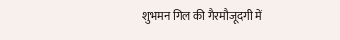शुभमन गिल की गैरमौजूदगी में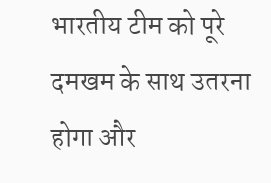भारतीय टीम को पूरे दमखम के साथ उतरना होगा और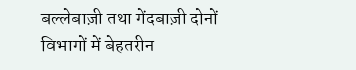बल्लेबाज़ी तथा गेंदबाज़ी दोनों विभागों में बेहतरीन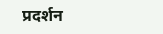प्रदर्शन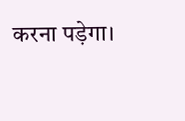करना पड़ेगा।